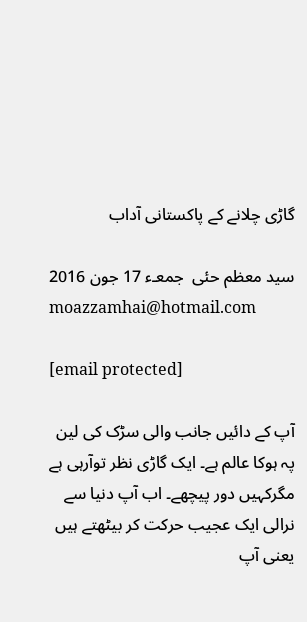گاڑی چلانے کے پاکستانی آداب

سید معظم حئی  جمعـء 17 جون 2016
moazzamhai@hotmail.com

[email protected]

آپ کے دائیں جانب والی سڑک کی لین پہ ہوکا عالم ہے۔ ایک گاڑی نظر توآرہی ہے مگرکہیں دور پیچھے۔ اب آپ دنیا سے نرالی ایک عجیب حرکت کر بیٹھتے ہیں یعنی آپ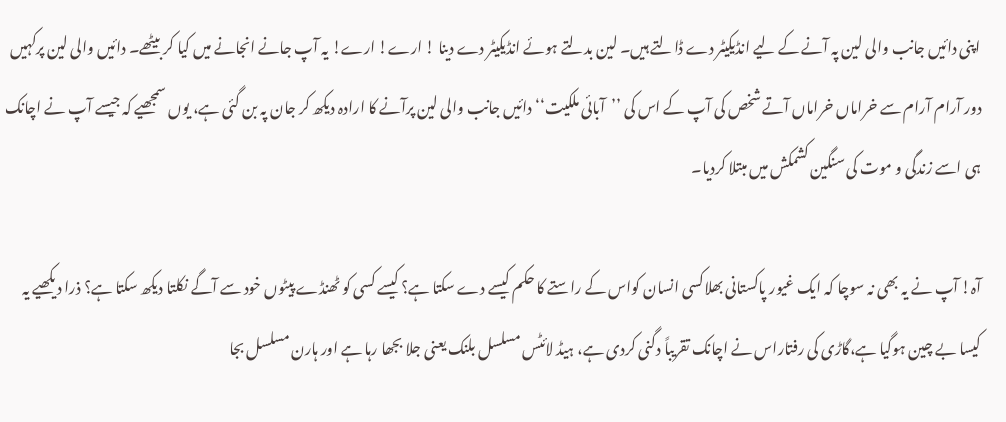اپنی دائیں جانب والی لین پہ آنے کے لیے انڈیکیٹر دے ڈالتے ہیں۔ لین بدلتے ہوئے انڈیکیٹر دے دینا ! ارے! ارے! یہ آپ جانے انجانے میں کیا کر بیٹھے۔ دائیں والی لین پرکہیں دور آرام آرام سے خراماں خراماں آتے شخص کی آپ کے اس کی ’’آبائی ملکیت‘‘ دائیں جانب والی لین پرآنے کا ارادہ دیکھ کر جان پہ بن گئی ہے، یوں سمجھیے کہ جیسے آپ نے اچانک ہی اسے زندگی و موت کی سنگین کشمکش میں مبتلا کردیا۔

آہ! آپ نے یہ بھی نہ سوچا کہ ایک غیور پاکستانی بھلاکسی انسان کواس کے راستے کا حکم کیسے دے سکتا ہے؟ کیسے کسی کو ٹھنڈے پیٹوں خود سے آگے نکلتا دیکھ سکتا ہے؟ ذرا دیکھیے یہ کیسا بے چین ہوگیا ہے،گاڑی کی رفتاراس نے اچانک تقریباً دگنی کردی ہے، ہیڈ لائٹس مسلسل بلنک یعنی جلا بجھا رہا ہے اور ہارن مسلسل بجا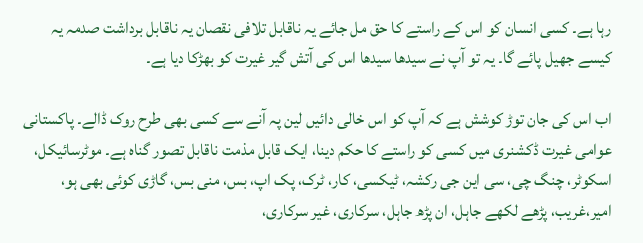رہا ہے۔ کسی انسان کو اس کے راستے کا حق مل جائے یہ ناقابل تلافی نقصان یہ ناقابل برداشت صدمہ یہ کیسے جھیل پائے گا۔ یہ تو آپ نے سیدھا سیدھا اس کی آتش گیر غیرت کو بھڑکا دیا ہے۔

اب اس کی جان توڑ کوشش ہے کہ آپ کو اس خالی دائیں لین پہ آنے سے کسی بھی طرح روک ڈالے۔ پاکستانی عوامی غیرت ڈکشنری میں کسی کو راستے کا حکم دینا، ایک قابل مذمت ناقابل تصور گناہ ہے۔ موٹرسائیکل، اسکوٹر، چنگ چی، سی این جی رکشہ، ٹیکسی، کار، ٹرک، پک اپ، بس، منی بس، گاڑی کوئی بھی ہو، امیر،غریب، پڑھے لکھے جاہل، ان پڑھ جاہل، سرکاری، غیر سرکاری،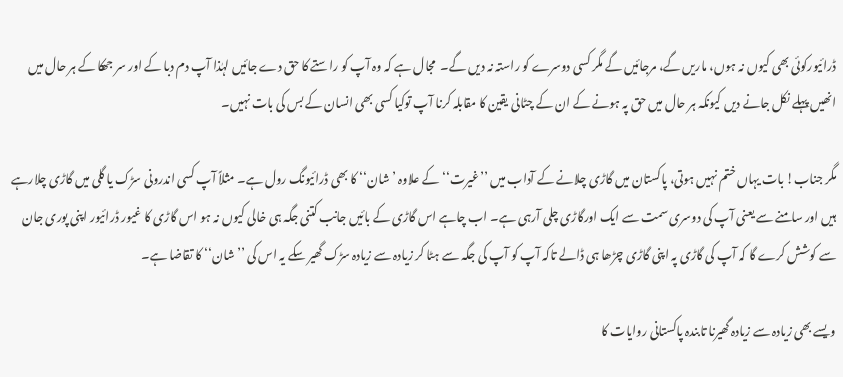ڈرائیورکوئی بھی کیوں نہ ہوں، ماریں گے، مرجائیں گے مگر کسی دوسرے کو راستہ نہ دیں گے۔  مجال ہے کہ وہ آپ کو راستے کا حق دے جائیں لہٰذا آپ دم دبا کے اور سر جھکا کے ہر حال میں انھیں پہلے نکل جانے دیں کیونکہ ہر حال میں حق پہ ہونے کے ان کے چٹانی یقین کا مقابلہ کرنا آپ توکیا کسی بھی انسان کے بس کی بات نہیں۔

مگر جناب! بات یہاں ختم نہیں ہوتی، پاکستان میں گاڑی چلانے کے آداب میں ’’غیرت‘‘ کے علاوہ ’شان‘‘ کا بھی ڈرائیونگ رول ہے۔ مثلاً آپ کسی اندرونی سڑک یا گلی میں گاڑی چلارہے ہیں اور سامنے سے یعنی آپ کی دوسری سمت سے ایک اورگاڑی چلی آرہی ہے۔ اب چاہے اس گاڑی کے بائیں جانب کتنی جگہ ہی خالی کیوں نہ ہو اس گاڑی کا غیور ڈرائیور اپنی پوری جان سے کوشش کرے گا کہ آپ کی گاڑی پہ اپنی گاڑی چڑھا ہی ڈالے تاکہ آپ کو آپ کی جگہ سے ہٹا کر زیادہ سے زیادہ سڑک گھیر سکے یہ اس کی ’’شان‘‘ کا تقاضا ہے۔

ویسے بھی زیادہ سے زیادہ گھیرنا تابندہ پاکستانی روایات کا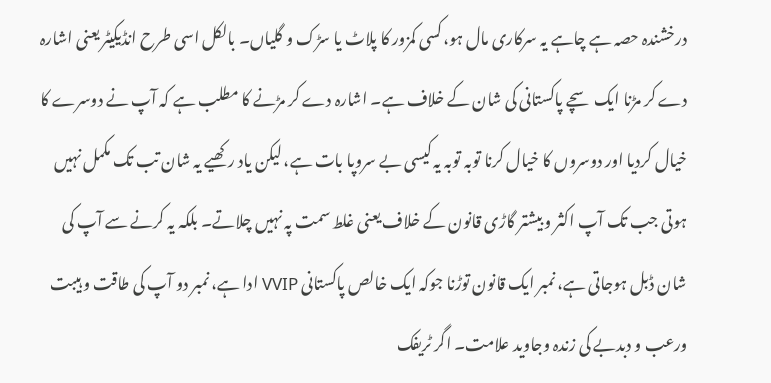درخشندہ حصہ ہے چاہے یہ سرکاری مال ہو،کسی کمزور کا پلاٹ یا سڑک و گلیاں۔ بالکل اسی طرح انڈیکیٹر یعنی اشارہ دے کر مڑنا ایک سچے پاکستانی کی شان کے خلاف ہے۔ اشارہ دے کر مڑنے کا مطلب ہے کہ آپ نے دوسرے کا خیال کردیا اور دوسروں کا خیال کرنا توبہ توبہ یہ کیسی بے سروپا بات ہے، لیکن یاد رکھیے یہ شان تب تک مکمل نہیں ہوتی جب تک آپ اکثر و بیشتر گاڑی قانون کے خلاف یعنی غلط سمت پہ نہیں چلاتے۔ بلکہ یہ کرنے سے آپ کی شان ڈبل ہوجاتی ہے، نمبر ایک قانون توڑنا جوکہ ایک خالص پاکستانی VVIP ادا ہے، نمبر دو آپ کی طاقت و ہیبت ورعب و دبدبے کی زندہ وجاوید علامت۔ اگر ٹریفک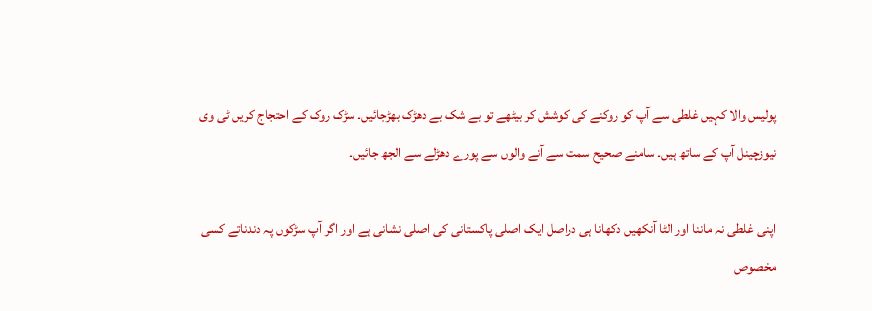پولیس والا کہیں غلطی سے آپ کو روکنے کی کوشش کر بیٹھے تو بے شک بے دھڑک بھڑجائیں۔ سڑک روک کے احتجاج کریں ٹی وی نیوزچینل آپ کے ساتھ ہیں۔ سامنے صحیح سمت سے آنے والوں سے پورے دھڑلے سے الجھ جائیں۔

اپنی غلطی نہ ماننا اور الٹا آنکھیں دکھانا ہی دراصل ایک اصلی پاکستانی کی اصلی نشانی ہے اور اگر آپ سڑکوں پہ دندناتے کسی مخصوص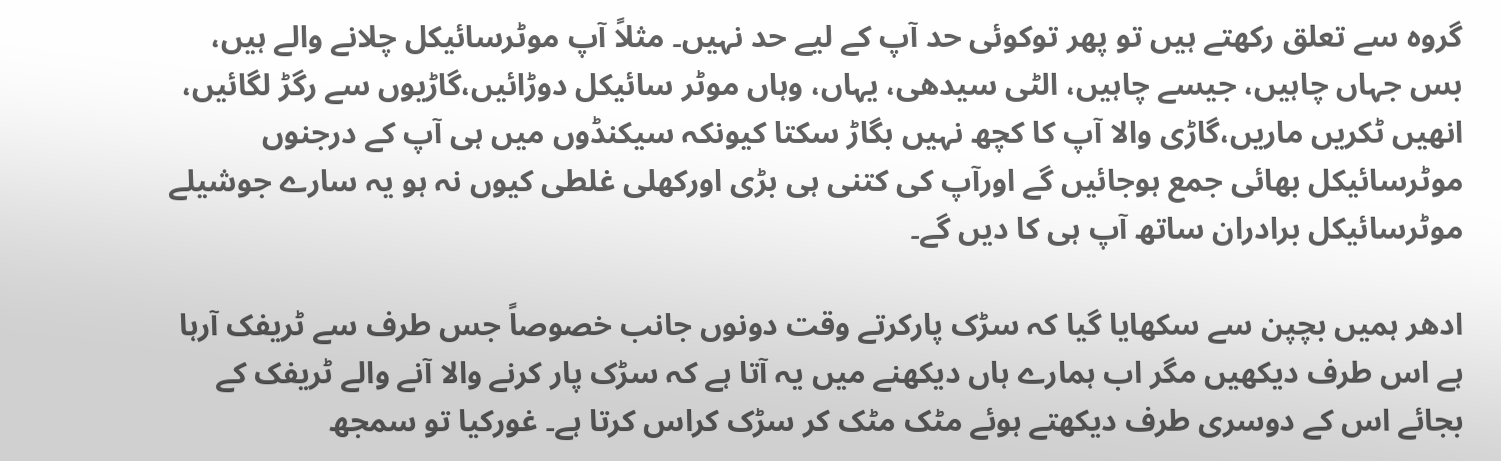گروہ سے تعلق رکھتے ہیں تو پھر توکوئی حد آپ کے لیے حد نہیں۔ مثلاً آپ موٹرسائیکل چلانے والے ہیں، بس جہاں چاہیں، جیسے چاہیں، الٹی سیدھی، یہاں، وہاں موٹر سائیکل دوڑائیں،گاڑیوں سے رگڑ لگائیں، انھیں ٹکریں ماریں،گاڑی والا آپ کا کچھ نہیں بگاڑ سکتا کیونکہ سیکنڈوں میں ہی آپ کے درجنوں موٹرسائیکل بھائی جمع ہوجائیں گے اورآپ کی کتنی ہی بڑی اورکھلی غلطی کیوں نہ ہو یہ سارے جوشیلے موٹرسائیکل برادران ساتھ آپ ہی کا دیں گے۔

ادھر ہمیں بچپن سے سکھایا گیا کہ سڑک پارکرتے وقت دونوں جانب خصوصاً جس طرف سے ٹریفک آرہا ہے اس طرف دیکھیں مگر اب ہمارے ہاں دیکھنے میں یہ آتا ہے کہ سڑک پار کرنے والا آنے والے ٹریفک کے بجائے اس کے دوسری طرف دیکھتے ہوئے مٹک مٹک کر سڑک کراس کرتا ہے۔ غورکیا تو سمجھ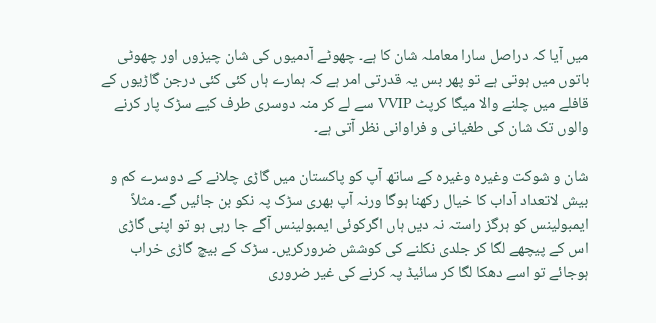میں آیا کہ دراصل سارا معاملہ شان کا ہے۔ چھوٹے آدمیوں کی شان چیزوں اور چھوٹی باتوں میں ہوتی ہے تو پھر بس یہ قدرتی امر ہے کہ ہمارے ہاں کئی کئی درجن گاڑیوں کے قافلے میں چلنے والا میگا کرپٹ VVIP سے لے کر منہ دوسری طرف کیے سڑک پار کرنے والوں تک شان کی طغیانی و فراوانی نظر آتی ہے۔

شان و شوکت وغیرہ وغیرہ کے ساتھ آپ کو پاکستان میں گاڑی چلانے کے دوسرے کم و بیش لاتعداد آداب کا خیال رکھنا ہوگا ورنہ آپ بھری سڑک پہ نکو بن جائیں گے۔ مثلاً ایمبولینس کو ہرگز راستہ نہ دیں ہاں اگرکوئی ایمبولینس آگے جا رہی ہو تو اپنی گاڑی اس کے پیچھے لگا کر جلدی نکلنے کی کوشش ضرورکریں۔ سڑک کے بیچ گاڑی خراب ہوجائے تو اسے دھکا لگا کر سائیڈ پہ کرنے کی غیر ضروری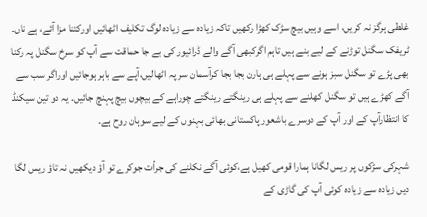غلطی ہرگز نہ کریں، اسے وہیں بیچ سڑک کھڑا رکھیں تاکہ زیادہ سے زیادہ لوگ تکلیف اٹھائیں اورکتنا مزا آئے، ہے ناں۔ ٹریفک سگنل توڑنے کے لیے بنے ہیں تاہم اگرکبھی آگے والے ڈرائیور کی بے جا حماقت سے آپ کو سرخ سگنل پہ رکنا بھی پڑے تو سگنل سبز ہونے سے پہلے ہی ہارن بجا بجا کرآسمان سر پہ اٹھالیں،آپے سے باہر ہوجائیں اوراگر سب سے آگے کھڑے ہیں تو سگنل کھلنے سے پہلے ہی رینگتے رینگتے چوراہے کے بیچوں بیچ پہنچ جائیں۔ یہ دو تین سیکنڈ کا انتظارآپ کے اور آپ کے دوسرے باشعور پاکستانی بھائی بہنوں کے لیے سوہان روح ہے۔

شہرکی سڑکوں پر ریس لگانا ہمارا قومی کھیل ہے،کوئی آگے نکلنے کی جرأت جوکرے تو آؤ دیکھیں نہ تاؤ ریس لگا دیں زیادہ سے زیادہ کوئی آپ کی گاڑی کے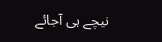نیچے ہی آجائے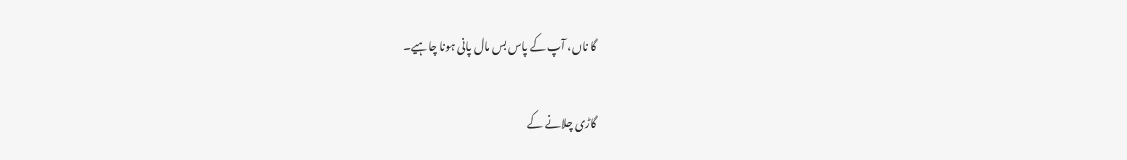گا ناں، آپ کے پاس بس مال پانی ہونا چاہیے۔

گاڑی چلانے کے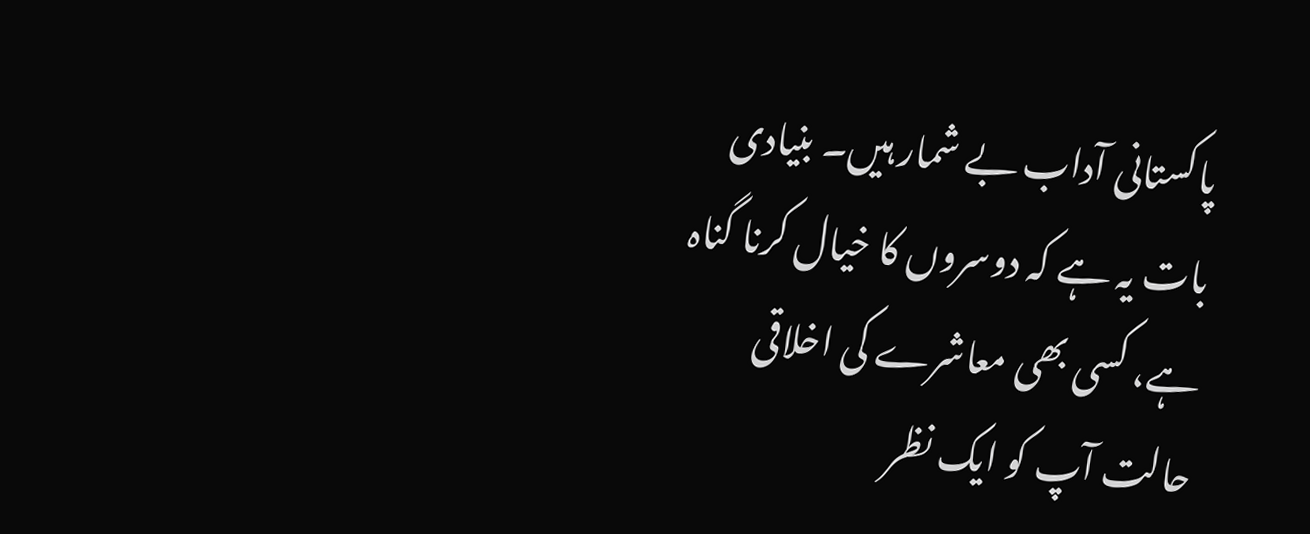پاکستانی آداب بے شمار ہیں۔ بنیادی بات یہ ہے کہ دوسروں کا خیال کرنا گناہ ہے، کسی بھی معاشرے کی اخلاقی حالت آپ کو ایک نظر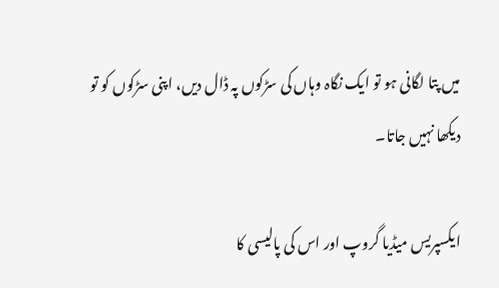میں پتا لگانی ہو تو ایک نگاہ وہاں کی سڑکوں پہ ڈال دیں، اپنی سڑکوں کو تو دیکھا نہیں جاتا۔

ایکسپریس میڈیا گروپ اور اس کی پالیسی کا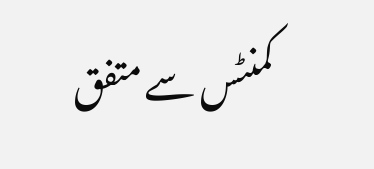کمنٹس سے متفق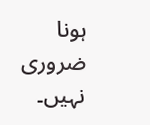ہونا ضروری نہیں۔